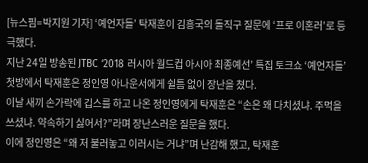[뉴스핌=박지원 기자] ‘예언자들’ 탁재훈이 김흥국의 돌직구 질문에 ‘프로 이혼러’로 등극했다.
지난 24일 방송된 JTBC ‘2018 러시아 월드컵 아시아 최종예선’ 특집 토크쇼 ‘예언자들’ 첫방에서 탁재훈은 정인영 아나운서에게 쉴틈 없이 장난을 쳤다.
이날 새끼 손가락에 깁스를 하고 나온 정인영에게 탁재훈은 “손은 왜 다치셨냐. 주먹을 쓰셨냐. 약속하기 싫어서?”라며 장난스러운 질문을 했다.
이에 정인영은 “왜 저 불러놓고 이러시는 거냐”며 난감해 했고, 탁재훈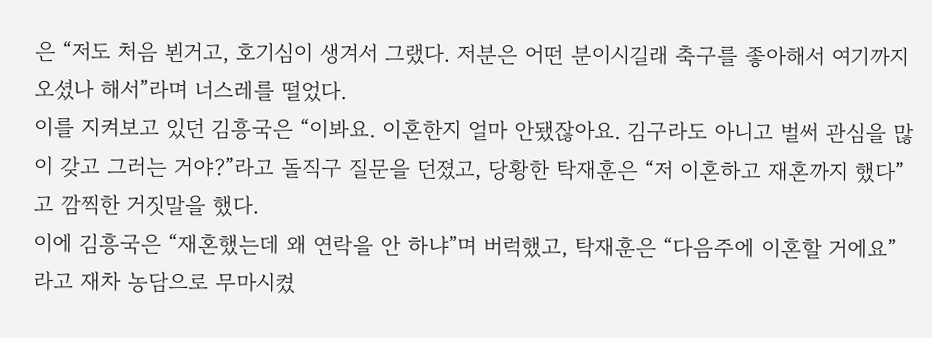은 “저도 처음 뵌거고, 호기심이 생겨서 그랬다. 저분은 어떤 분이시길래 축구를 좋아해서 여기까지 오셨나 해서”라며 너스레를 떨었다.
이를 지켜보고 있던 김흥국은 “이봐요. 이혼한지 얼마 안됐잖아요. 김구라도 아니고 벌써 관심을 많이 갖고 그러는 거야?”라고 돌직구 질문을 던졌고, 당황한 탁재훈은 “저 이혼하고 재혼까지 했다”고 깜찍한 거짓말을 했다.
이에 김흥국은 “재혼했는데 왜 연락을 안 하냐”며 버럭했고, 탁재훈은 “다음주에 이혼할 거에요”라고 재차 농담으로 무마시켰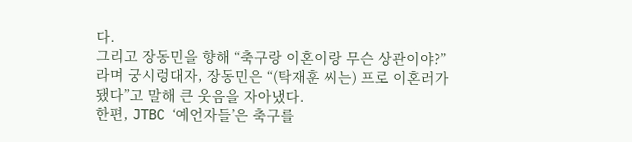다.
그리고 장동민을 향해 “축구랑 이혼이랑 무슨 상관이야?”라며 궁시렁대자, 장동민은 “(탁재훈 씨는) 프로 이혼러가 됐다”고 말해 큰 웃음을 자아냈다.
한편, JTBC ‘예언자들’은 축구를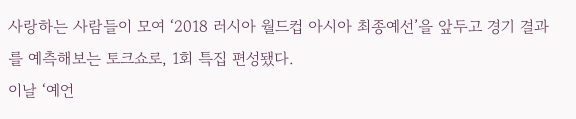사랑하는 사람들이 모여 ‘2018 러시아 월드컵 아시아 최종예선’을 앞두고 경기 결과를 예측해보는 토크쇼로, 1회 특집 편성됐다.
이날 ‘예언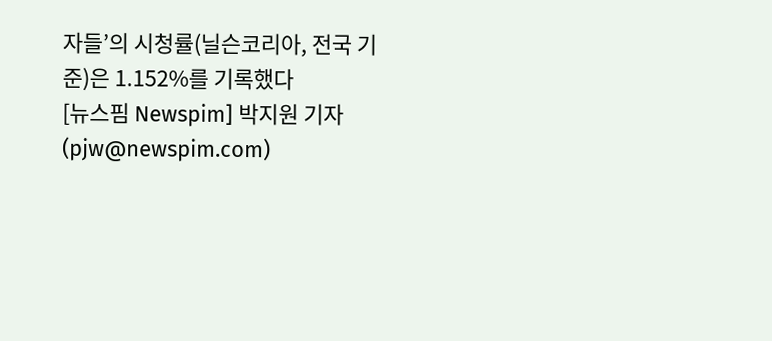자들’의 시청률(닐슨코리아, 전국 기준)은 1.152%를 기록했다
[뉴스핌 Newspim] 박지원 기자 (pjw@newspim.com)